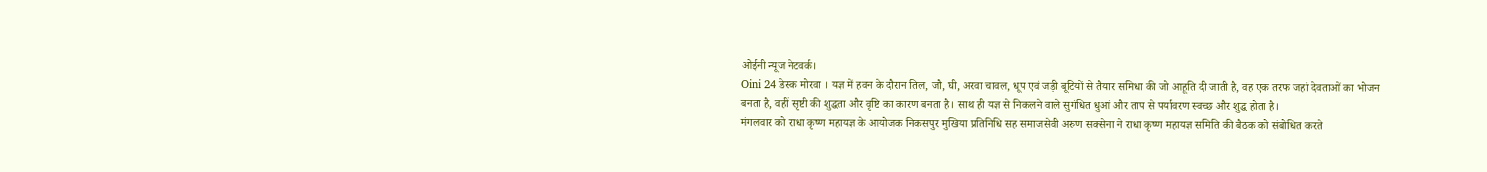ओईनी न्यूज नेटवर्क।
Oini 24 डेस्क मोरवा । यज्ञ में हवन के दौरान तिल, जौ, घी, अरवा चावल, धूप एवं जड़ी बूटियों से तैयार समिधा की जो आहूति दी जाती है, वह एक तरफ जहां देवताओं का भोजन बनता है, वहीं सृष्टी की शुद्धता और वृष्टि का कारण बनता है। साथ ही यज्ञ से निकलने वाले सुगंधित धुआं और ताप से पर्यावरण स्वच्छ और शुद्ध होता है।
मंगलवार को राधा कृष्ण महायज्ञ के आयोजक निकसपुर मुखिया प्रतिनिधि सह समाजसेवी अरुण सक्सेना ने राधा कृष्ण महायज्ञ समिति की बैठक को संबोधित करते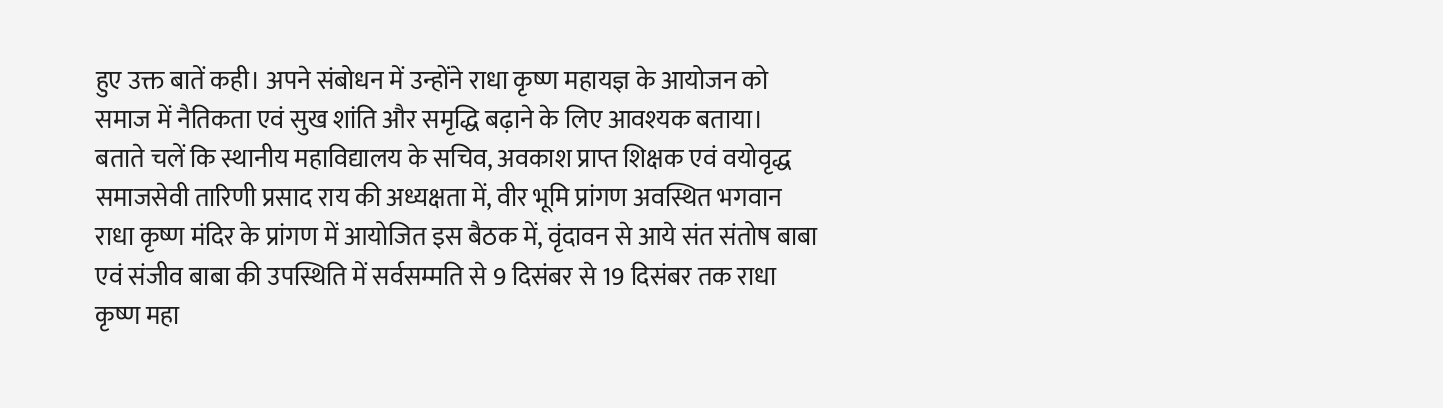हुए उक्त बातें कही। अपने संबोधन में उन्होंने राधा कृष्ण महायज्ञ के आयोजन को समाज में नैतिकता एवं सुख शांति और समृद्धि बढ़ाने के लिए आवश्यक बताया।
बताते चलें कि स्थानीय महाविद्यालय के सचिव, अवकाश प्राप्त शिक्षक एवं वयोवृद्ध समाजसेवी तारिणी प्रसाद राय की अध्यक्षता में, वीर भूमि प्रांगण अवस्थित भगवान राधा कृष्ण मंदिर के प्रांगण में आयोजित इस बैठक में, वृंदावन से आये संत संतोष बाबा एवं संजीव बाबा की उपस्थिति में सर्वसम्मति से 9 दिसंबर से 19 दिसंबर तक राधा कृष्ण महा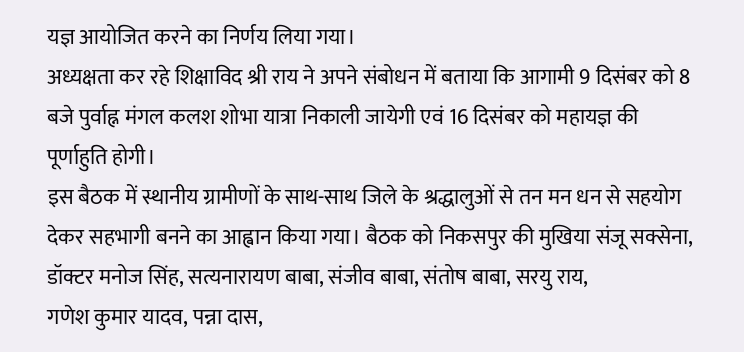यज्ञ आयोजित करने का निर्णय लिया गया।
अध्यक्षता कर रहे शिक्षाविद श्री राय ने अपने संबोधन में बताया कि आगामी 9 दिसंबर को 8 बजे पुर्वाह्न मंगल कलश शोभा यात्रा निकाली जायेगी एवं 16 दिसंबर को महायज्ञ की पूर्णाहुति होगी।
इस बैठक में स्थानीय ग्रामीणों के साथ-साथ जिले के श्रद्धालुओं से तन मन धन से सहयोग देकर सहभागी बनने का आह्वान किया गया। बैठक को निकसपुर की मुखिया संजू सक्सेना, डॉक्टर मनोज सिंह, सत्यनारायण बाबा, संजीव बाबा, संतोष बाबा, सरयु राय,
गणेश कुमार यादव, पन्ना दास,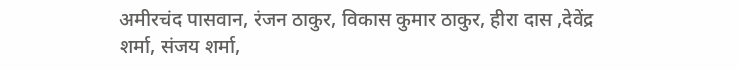अमीरचंद पासवान, रंजन ठाकुर, विकास कुमार ठाकुर, हीरा दास ,देवेंद्र शर्मा, संजय शर्मा,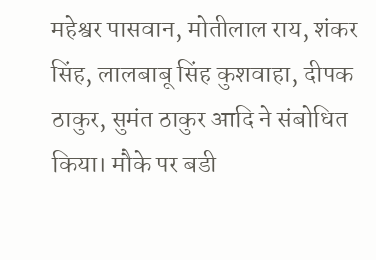महेश्वर पासवान, मोतीलाल राय, शंकर सिंह, लालबाबू सिंह कुशवाहा, दीपक ठाकुर, सुमंत ठाकुर आदि ने संबोधित किया। मौके पर बडी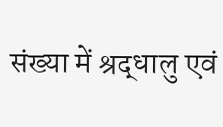संख्या में श्रद्धालु एवं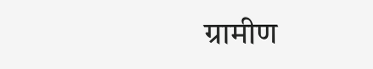ग्रामीण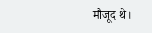मौजूद थे।